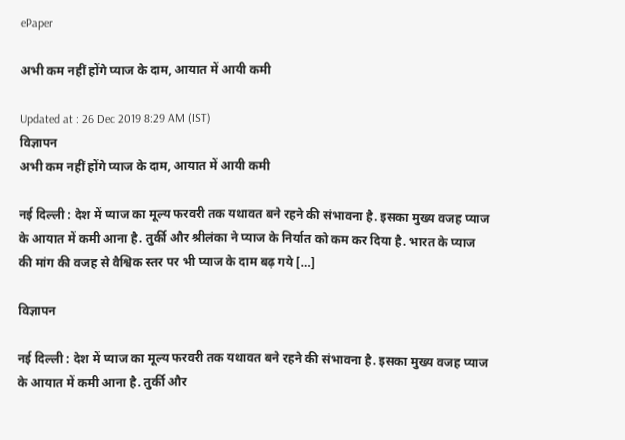ePaper

अभी कम नहीं होंगे प्याज के दाम, आयात में आयी कमी

Updated at : 26 Dec 2019 8:29 AM (IST)
विज्ञापन
अभी कम नहीं होंगे प्याज के दाम, आयात में आयी कमी

नई दिल्ली : देश में प्याज का मूल्य फरवरी तक यथावत बने रहने की संभावना है. इसका मुख्य वजह प्याज के आयात में कमी आना है. तुर्की और श्रीलंका ने प्याज के निर्यात को कम कर दिया है. भारत के प्याज की मांग की वजह से वैश्विक स्तर पर भी प्याज के दाम बढ़ गये […]

विज्ञापन

नई दिल्ली : देश में प्याज का मूल्य फरवरी तक यथावत बने रहने की संभावना है. इसका मुख्य वजह प्याज के आयात में कमी आना है. तुर्की और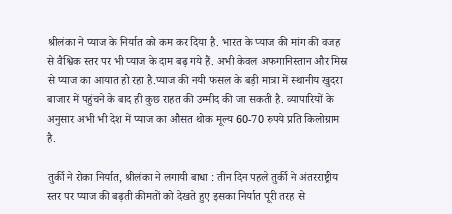श्रीलंका ने प्याज के निर्यात को कम कर दिया है. भारत के प्याज की मांग की वजह से वैश्विक स्तर पर भी प्याज के दाम बढ़ गये हैं. अभी केवल अफगानिस्तान और मिस्र से प्याज का आयात हो रहा है.प्याज की नयी फसल के बड़ी मात्रा में स्थानीय खुदरा बाजार में पहुंचने के बाद ही कुछ राहत की उम्मीद की जा सकती है. व्यापारियों के अनुसार अभी भी देश में प्याज का औसत थोक मूल्य 60-70 रुपये प्रति किलोग्राम है.

तुर्की ने रोका निर्यात, श्रीलंका ने लगायी बाधा : तीन दिन पहले तुर्की ने अंतरराष्ट्रीय स्तर पर प्याज की बढ़ती कीमतों को देखते हुए इसका निर्यात पूरी तरह से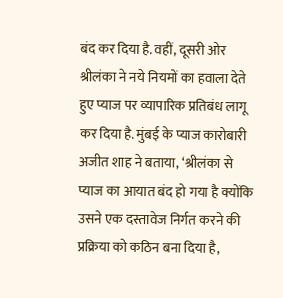बंद कर दिया है. वहीं, दूसरी ओर श्रीलंका ने नये नियमों का हवाला देते हुए प्याज पर व्यापारिक प्रतिबंध लागू कर दिया है. मुंबई के प्याज कारोबारी अजीत शाह ने बताया, ‘श्रीलंका से प्याज का आयात बंद हो गया है क्योंकि उसने एक दस्तावेज निर्गत करने की प्रक्रिया को कठिन बना दिया है,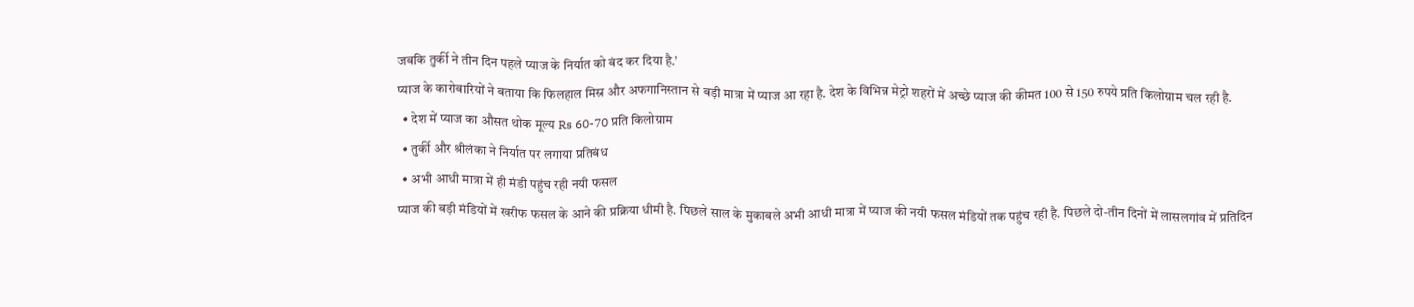जबकि तुर्की ने तीन दिन पहले प्याज के निर्यात को बंद कर दिया है.’
प्याज के कारोबारियों ने बताया कि फिलहाल मिस्र और अफगानिस्तान से बड़ी मात्रा में प्याज आ रहा है. देश के विभिन्न मेट्रो शहरों में अच्छे प्याज की कीमत 100 से 150 रुपये प्रति किलोग्राम चल रही है.
  • देश में प्याज का औसत थोक मूल्य Rs 60-70 प्रति किलोग्राम
  • तुर्की और श्रीलंका ने निर्यात पर लगाया प्रतिबंध
  • अभी आधी मात्रा में ही मंडी पहुंच रही नयी फसल
प्याज की बड़ी मंडियों में खरीफ फसल के आने की प्रक्रिया धीमी है. पिछले साल के मुकाबले अभी आधी मात्रा में प्याज की नयी फसल मंडियों तक पहुंच रही है. पिछले दो-तीन दिनों में लासलगांव में प्रतिदिन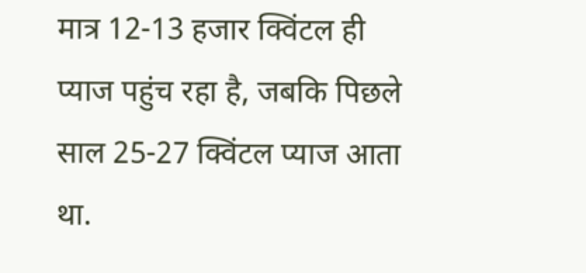मात्र 12-13 हजार क्विंटल ही प्याज पहुंच रहा है, जबकि पिछले साल 25-27 क्विंटल प्याज आता था.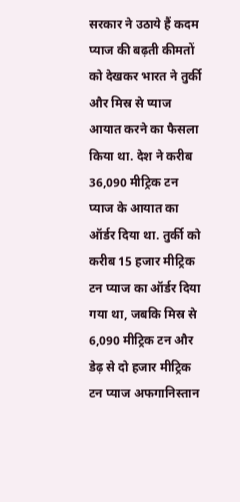सरकार ने उठाये हैं कदम
प्याज की बढ़ती कीमतों को देखकर भारत ने तुर्की और मिस्र से प्याज आयात करने का फैसला किया था. देश ने करीब 36,090 मीट्रिक टन प्याज के आयात का ऑर्डर दिया था. तुर्की को करीब 15 हजार मीट्रिक टन प्याज का ऑर्डर दिया गया था, जबकि मिस्र से 6,090 मीट्रिक टन और डेढ़ से दो हजार मीट्रिक टन प्याज अफगानिस्तान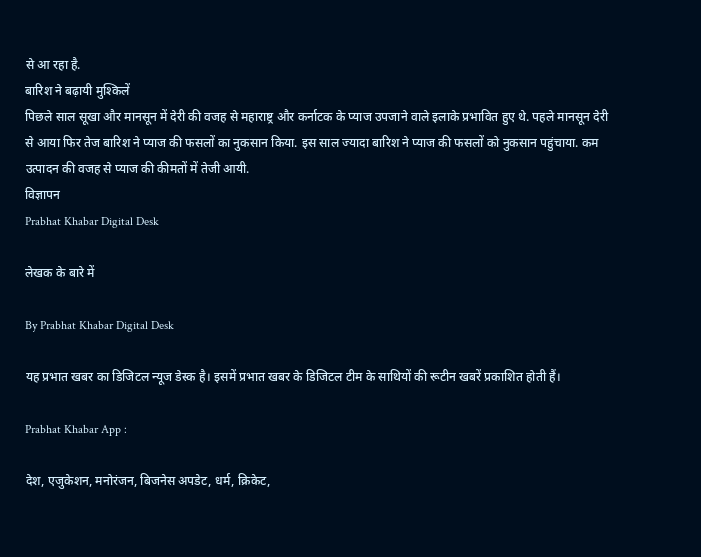से आ रहा है.
बारिश ने बढ़ायी मुश्किलें
पिछले साल सूखा और मानसून में देरी की वजह से महाराष्ट्र और कर्नाटक के प्याज उपजाने वाले इलाके प्रभावित हुए थे. पहले मानसून देरी से आया फिर तेज बारिश ने प्याज की फसलों का नुकसान किया. इस साल ज्यादा बारिश ने प्याज की फसलों को नुकसान पहुंचाया. कम उत्पादन की वजह से प्याज की कीमतों में तेजी आयी.
विज्ञापन
Prabhat Khabar Digital Desk

लेखक के बारे में

By Prabhat Khabar Digital Desk

यह प्रभात खबर का डिजिटल न्यूज डेस्क है। इसमें प्रभात खबर के डिजिटल टीम के साथियों की रूटीन खबरें प्रकाशित होती हैं।

Prabhat Khabar App :

देश, एजुकेशन, मनोरंजन, बिजनेस अपडेट, धर्म, क्रिकेट,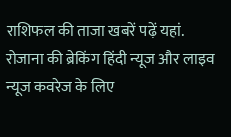राशिफल की ताजा खबरें पढ़ें यहां. रोजाना की ब्रेकिंग हिंदी न्यूज और लाइव न्यूज कवरेज के लिए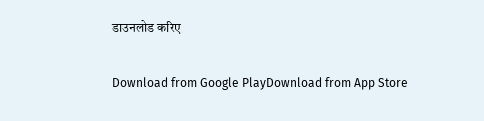डाउनलोड करिए

Download from Google PlayDownload from App Store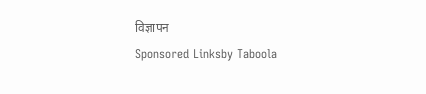विज्ञापन
Sponsored Linksby Taboola